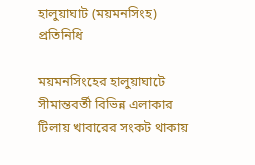হালুয়াঘাট (ময়মনসিংহ) প্রতিনিধি

ময়মনসিংহের হালুয়াঘাটে সীমান্তবর্তী বিভিন্ন এলাকার টিলায় খাবারের সংকট থাকায়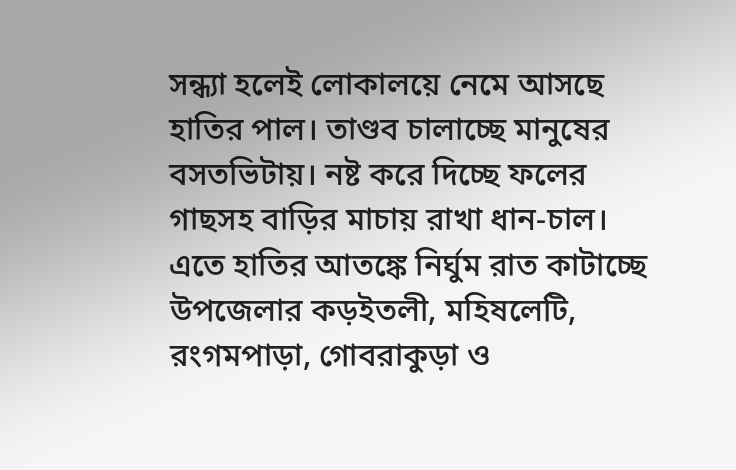সন্ধ্যা হলেই লোকালয়ে নেমে আসছে হাতির পাল। তাণ্ডব চালাচ্ছে মানুষের বসতভিটায়। নষ্ট করে দিচ্ছে ফলের গাছসহ বাড়ির মাচায় রাখা ধান-চাল। এতে হাতির আতঙ্কে নির্ঘুম রাত কাটাচ্ছে উপজেলার কড়ইতলী, মহিষলেটি, রংগমপাড়া, গোবরাকুড়া ও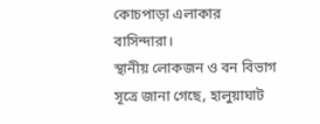কোচপাড়া এলাকার বাসিন্দারা।
স্থানীয় লোকজন ও বন বিভাগ সূত্রে জানা গেছে, হালুয়াঘাট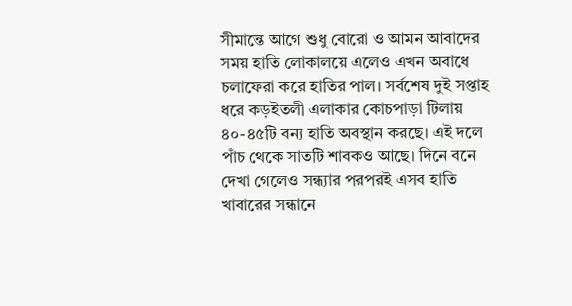সীমান্তে আগে শুধু বোরো ও আমন আবাদের সময় হাতি লোকালয়ে এলেও এখন অবাধে চলাফেরা করে হাতির পাল। সর্বশেষ দুই সপ্তাহ ধরে কড়ইতলী এলাকার কোচপাড়া টিলায় ৪০-৪৫টি বন্য হাতি অবস্থান করছে। এই দলে পাঁচ থেকে সাতটি শাবকও আছে। দিনে বনে দেখা গেলেও সন্ধ্যার পরপরই এসব হাতি খাবারের সন্ধানে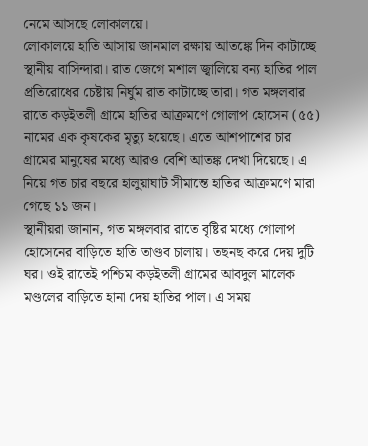নেমে আসছে লোকালয়ে।
লোকালয়ে হাতি আসায় জানমাল রক্ষায় আতঙ্কে দিন কাটাচ্ছে স্থানীয় বাসিন্দারা। রাত জেগে মশাল জ্বালিয়ে বন্য হাতির পাল প্রতিরোধের চেষ্টায় নির্ঘুম রাত কাটাচ্ছে তারা। গত মঙ্গলবার রাতে কড়ইতলী গ্রামে হাতির আক্রমণে গোলাপ হোসেন (৫৫) নামের এক কৃষকের মৃত্যু হয়েছে। এতে আশপাশের চার গ্রামের মানুষের মধ্যে আরও বেশি আতঙ্ক দেখা দিয়েছে। এ নিয়ে গত চার বছরে হালুয়াঘাট সীমান্তে হাতির আক্রমণে মারা গেছে ১১ জন।
স্থানীয়রা জানান, গত মঙ্গলবার রাতে বৃষ্টির মধ্যে গোলাপ হোসেনের বাড়িতে হাতি তাণ্ডব চালায়। তছনছ করে দেয় দুটি ঘর। ওই রাতেই পশ্চিম কড়ইতলী গ্রামের আবদুল মালেক মণ্ডলের বাড়িতে হানা দেয় হাতির পাল। এ সময়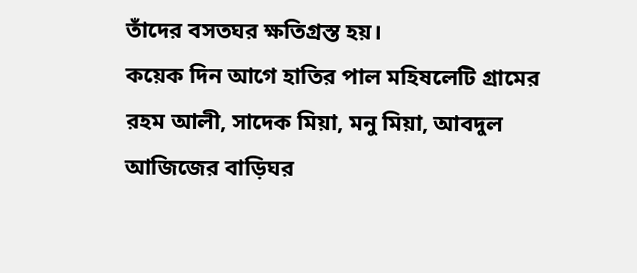তাঁদের বসতঘর ক্ষতিগ্রস্ত হয়।
কয়েক দিন আগে হাতির পাল মহিষলেটি গ্রামের রহম আলী, সাদেক মিয়া, মনু মিয়া, আবদুল আজিজের বাড়িঘর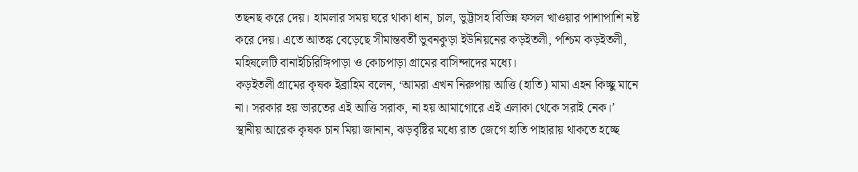তছনছ করে দেয়। হামলার সময় ঘরে থাকা ধান, চাল, ভুট্টাসহ বিভিন্ন ফসল খাওয়ার পাশাপাশি নষ্ট করে দেয়। এতে আতঙ্ক বেড়েছে সীমান্তবর্তী ভুবনকুড়া ইউনিয়নের কড়ইতলী, পশ্চিম কড়ইতলী, মহিষলেটি বানাইচিরিঙ্গিপাড়া ও কোচপাড়া গ্রামের বাসিন্দাদের মধ্যে।
কড়ইতলী গ্রামের কৃষক ইব্রাহিম বলেন, ‘আমরা এখন নিরুপায় আত্তি (হাতি) মামা এহন কিচ্ছু মানে না। সরকার হয় ভারতের এই আত্তি সরাক, না হয় আমাগোরে এই এলাকা থেকে সরাই নেক।’ স্থানীয় আরেক কৃষক চান মিয়া জানান, ঝড়বৃষ্টির মধ্যে রাত জেগে হাতি পাহারায় থাকতে হচ্ছে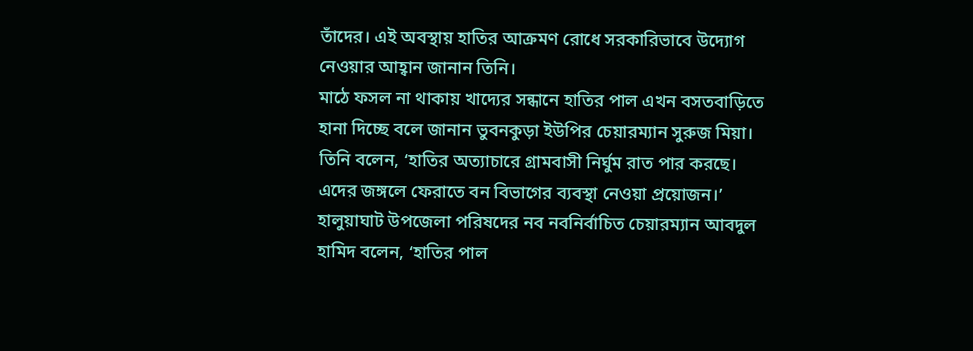তাঁদের। এই অবস্থায় হাতির আক্রমণ রোধে সরকারিভাবে উদ্যোগ নেওয়ার আহ্বান জানান তিনি।
মাঠে ফসল না থাকায় খাদ্যের সন্ধানে হাতির পাল এখন বসতবাড়িতে হানা দিচ্ছে বলে জানান ভুবনকুড়া ইউপির চেয়ারম্যান সুরুজ মিয়া। তিনি বলেন, ‘হাতির অত্যাচারে গ্রামবাসী নির্ঘুম রাত পার করছে। এদের জঙ্গলে ফেরাতে বন বিভাগের ব্যবস্থা নেওয়া প্রয়োজন।’
হালুয়াঘাট উপজেলা পরিষদের নব নবনির্বাচিত চেয়ারম্যান আবদুল হামিদ বলেন, ‘হাতির পাল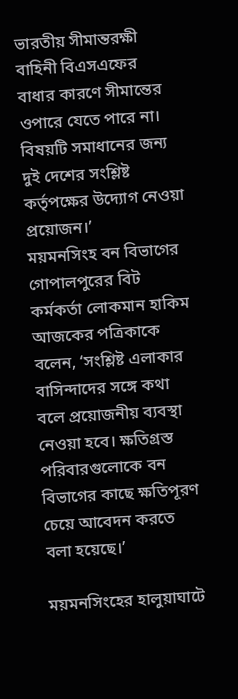ভারতীয় সীমান্তরক্ষী বাহিনী বিএসএফের বাধার কারণে সীমান্তের ওপারে যেতে পারে না। বিষয়টি সমাধানের জন্য দুই দেশের সংশ্লিষ্ট কর্তৃপক্ষের উদ্যোগ নেওয়া প্রয়োজন।’
ময়মনসিংহ বন বিভাগের গোপালপুরের বিট কর্মকর্তা লোকমান হাকিম আজকের পত্রিকাকে বলেন, ‘সংশ্লিষ্ট এলাকার বাসিন্দাদের সঙ্গে কথা বলে প্রয়োজনীয় ব্যবস্থা নেওয়া হবে। ক্ষতিগ্রস্ত পরিবারগুলোকে বন বিভাগের কাছে ক্ষতিপূরণ চেয়ে আবেদন করতে বলা হয়েছে।’

ময়মনসিংহের হালুয়াঘাটে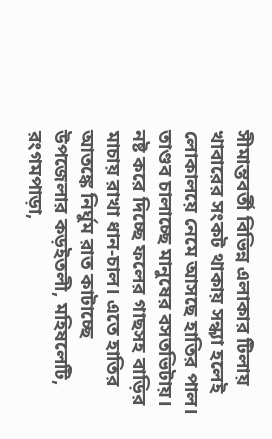সীমান্তবর্তী বিভিন্ন এলাকার টিলায় খাবারের সংকট থাকায় সন্ধ্যা হলেই লোকালয়ে নেমে আসছে হাতির পাল। তাণ্ডব চালাচ্ছে মানুষের বসতভিটায়। নষ্ট করে দিচ্ছে ফলের গাছসহ বাড়ির মাচায় রাখা ধান-চাল। এতে হাতির আতঙ্কে নির্ঘুম রাত কাটাচ্ছে উপজেলার কড়ইতলী, মহিষলেটি, রংগমপাড়া,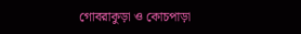গোবরাকুড়া ও কোচপাড়া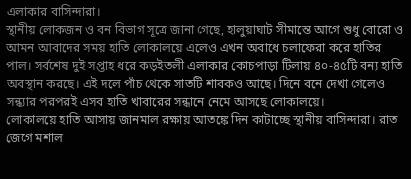এলাকার বাসিন্দারা।
স্থানীয় লোকজন ও বন বিভাগ সূত্রে জানা গেছে, হালুয়াঘাট সীমান্তে আগে শুধু বোরো ও আমন আবাদের সময় হাতি লোকালয়ে এলেও এখন অবাধে চলাফেরা করে হাতির পাল। সর্বশেষ দুই সপ্তাহ ধরে কড়ইতলী এলাকার কোচপাড়া টিলায় ৪০-৪৫টি বন্য হাতি অবস্থান করছে। এই দলে পাঁচ থেকে সাতটি শাবকও আছে। দিনে বনে দেখা গেলেও সন্ধ্যার পরপরই এসব হাতি খাবারের সন্ধানে নেমে আসছে লোকালয়ে।
লোকালয়ে হাতি আসায় জানমাল রক্ষায় আতঙ্কে দিন কাটাচ্ছে স্থানীয় বাসিন্দারা। রাত জেগে মশাল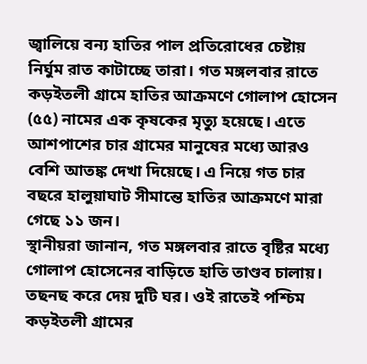জ্বালিয়ে বন্য হাতির পাল প্রতিরোধের চেষ্টায় নির্ঘুম রাত কাটাচ্ছে তারা। গত মঙ্গলবার রাতে কড়ইতলী গ্রামে হাতির আক্রমণে গোলাপ হোসেন (৫৫) নামের এক কৃষকের মৃত্যু হয়েছে। এতে আশপাশের চার গ্রামের মানুষের মধ্যে আরও বেশি আতঙ্ক দেখা দিয়েছে। এ নিয়ে গত চার বছরে হালুয়াঘাট সীমান্তে হাতির আক্রমণে মারা গেছে ১১ জন।
স্থানীয়রা জানান, গত মঙ্গলবার রাতে বৃষ্টির মধ্যে গোলাপ হোসেনের বাড়িতে হাতি তাণ্ডব চালায়। তছনছ করে দেয় দুটি ঘর। ওই রাতেই পশ্চিম কড়ইতলী গ্রামের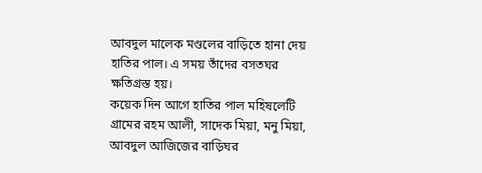আবদুল মালেক মণ্ডলের বাড়িতে হানা দেয় হাতির পাল। এ সময় তাঁদের বসতঘর ক্ষতিগ্রস্ত হয়।
কয়েক দিন আগে হাতির পাল মহিষলেটি গ্রামের রহম আলী, সাদেক মিয়া, মনু মিয়া, আবদুল আজিজের বাড়িঘর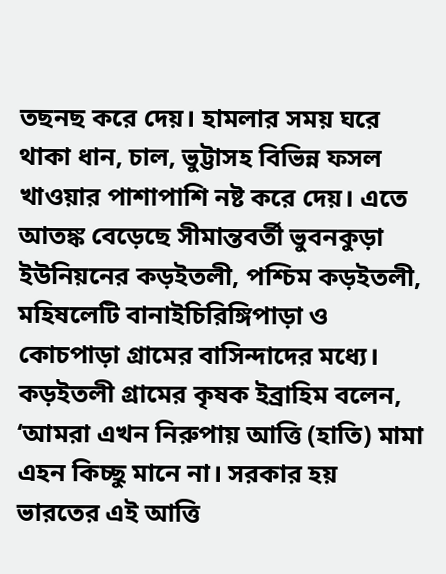তছনছ করে দেয়। হামলার সময় ঘরে থাকা ধান, চাল, ভুট্টাসহ বিভিন্ন ফসল খাওয়ার পাশাপাশি নষ্ট করে দেয়। এতে আতঙ্ক বেড়েছে সীমান্তবর্তী ভুবনকুড়া ইউনিয়নের কড়ইতলী, পশ্চিম কড়ইতলী, মহিষলেটি বানাইচিরিঙ্গিপাড়া ও কোচপাড়া গ্রামের বাসিন্দাদের মধ্যে।
কড়ইতলী গ্রামের কৃষক ইব্রাহিম বলেন, ‘আমরা এখন নিরুপায় আত্তি (হাতি) মামা এহন কিচ্ছু মানে না। সরকার হয় ভারতের এই আত্তি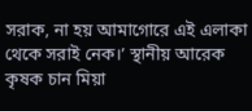সরাক, না হয় আমাগোরে এই এলাকা থেকে সরাই নেক।’ স্থানীয় আরেক কৃষক চান মিয়া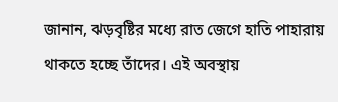জানান, ঝড়বৃষ্টির মধ্যে রাত জেগে হাতি পাহারায় থাকতে হচ্ছে তাঁদের। এই অবস্থায়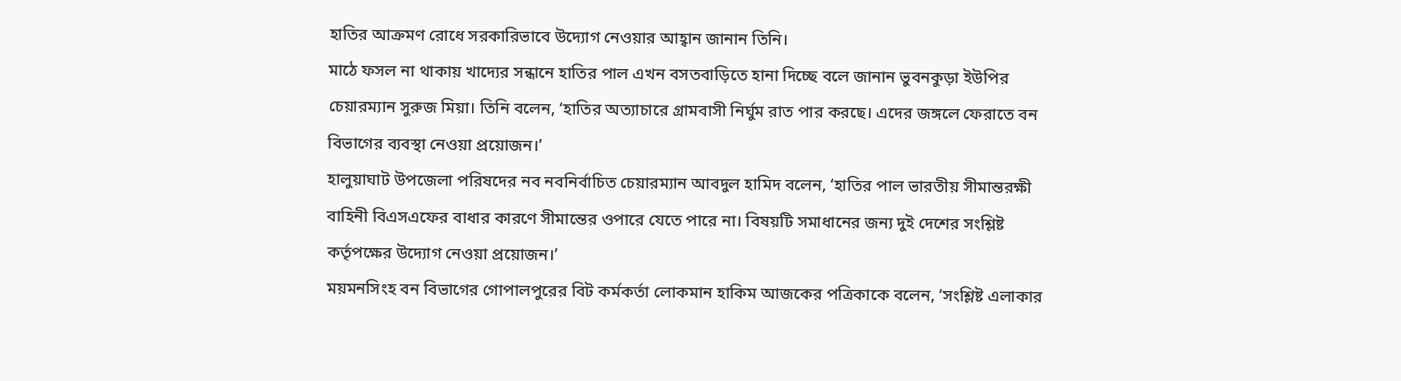হাতির আক্রমণ রোধে সরকারিভাবে উদ্যোগ নেওয়ার আহ্বান জানান তিনি।
মাঠে ফসল না থাকায় খাদ্যের সন্ধানে হাতির পাল এখন বসতবাড়িতে হানা দিচ্ছে বলে জানান ভুবনকুড়া ইউপির চেয়ারম্যান সুরুজ মিয়া। তিনি বলেন, ‘হাতির অত্যাচারে গ্রামবাসী নির্ঘুম রাত পার করছে। এদের জঙ্গলে ফেরাতে বন বিভাগের ব্যবস্থা নেওয়া প্রয়োজন।’
হালুয়াঘাট উপজেলা পরিষদের নব নবনির্বাচিত চেয়ারম্যান আবদুল হামিদ বলেন, ‘হাতির পাল ভারতীয় সীমান্তরক্ষী বাহিনী বিএসএফের বাধার কারণে সীমান্তের ওপারে যেতে পারে না। বিষয়টি সমাধানের জন্য দুই দেশের সংশ্লিষ্ট কর্তৃপক্ষের উদ্যোগ নেওয়া প্রয়োজন।’
ময়মনসিংহ বন বিভাগের গোপালপুরের বিট কর্মকর্তা লোকমান হাকিম আজকের পত্রিকাকে বলেন, ‘সংশ্লিষ্ট এলাকার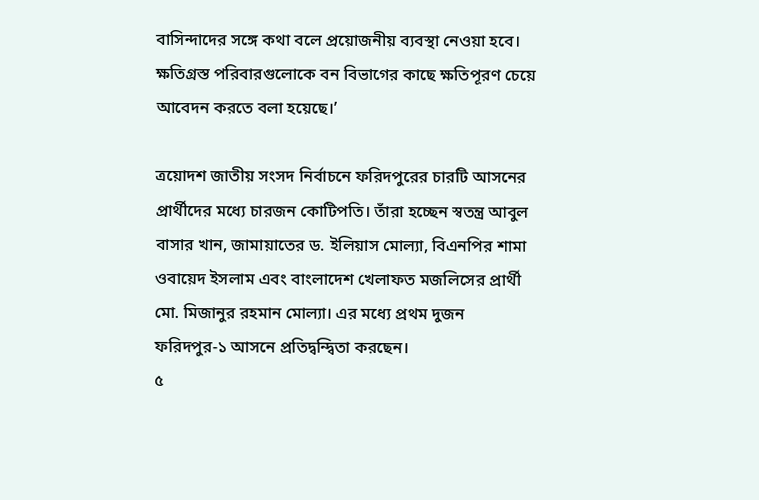বাসিন্দাদের সঙ্গে কথা বলে প্রয়োজনীয় ব্যবস্থা নেওয়া হবে। ক্ষতিগ্রস্ত পরিবারগুলোকে বন বিভাগের কাছে ক্ষতিপূরণ চেয়ে আবেদন করতে বলা হয়েছে।’

ত্রয়োদশ জাতীয় সংসদ নির্বাচনে ফরিদপুরের চারটি আসনের প্রার্থীদের মধ্যে চারজন কোটিপতি। তাঁরা হচ্ছেন স্বতন্ত্র আবুল বাসার খান, জামায়াতের ড. ইলিয়াস মোল্যা, বিএনপির শামা ওবায়েদ ইসলাম এবং বাংলাদেশ খেলাফত মজলিসের প্রার্থী মো. মিজানুর রহমান মোল্যা। এর মধ্যে প্রথম দুজন ফরিদপুর-১ আসনে প্রতিদ্বন্দ্বিতা করছেন।
৫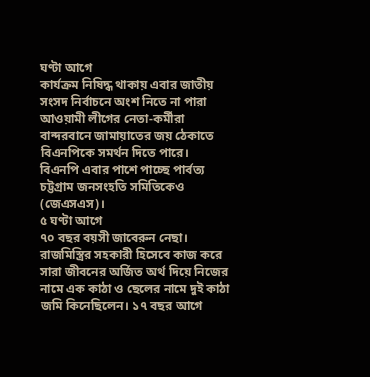ঘণ্টা আগে
কার্যক্রম নিষিদ্ধ থাকায় এবার জাতীয় সংসদ নির্বাচনে অংশ নিতে না পারা আওয়ামী লীগের নেতা-কর্মীরা বান্দরবানে জামায়াতের জয় ঠেকাতে বিএনপিকে সমর্থন দিতে পারে। বিএনপি এবার পাশে পাচ্ছে পার্বত্য চট্টগ্রাম জনসংহতি সমিতিকেও (জেএসএস)।
৫ ঘণ্টা আগে
৭০ বছর বয়সী জাবেরুন নেছা। রাজমিস্ত্রির সহকারী হিসেবে কাজ করে সারা জীবনের অর্জিত অর্থ দিয়ে নিজের নামে এক কাঠা ও ছেলের নামে দুই কাঠা জমি কিনেছিলেন। ১৭ বছর আগে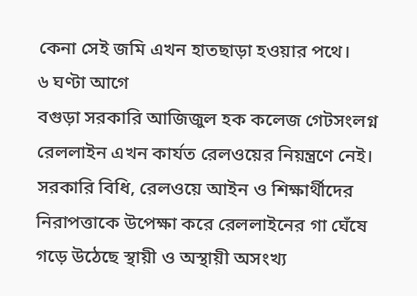কেনা সেই জমি এখন হাতছাড়া হওয়ার পথে।
৬ ঘণ্টা আগে
বগুড়া সরকারি আজিজুল হক কলেজ গেটসংলগ্ন রেললাইন এখন কার্যত রেলওয়ের নিয়ন্ত্রণে নেই। সরকারি বিধি, রেলওয়ে আইন ও শিক্ষার্থীদের নিরাপত্তাকে উপেক্ষা করে রেললাইনের গা ঘেঁষে গড়ে উঠেছে স্থায়ী ও অস্থায়ী অসংখ্য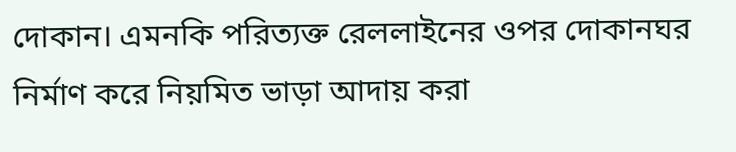দোকান। এমনকি পরিত্যক্ত রেললাইনের ওপর দোকানঘর নির্মাণ করে নিয়মিত ভাড়া আদায় করা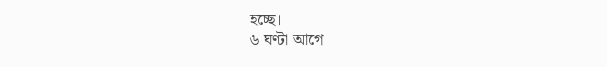হচ্ছে।
৬ ঘণ্টা আগে